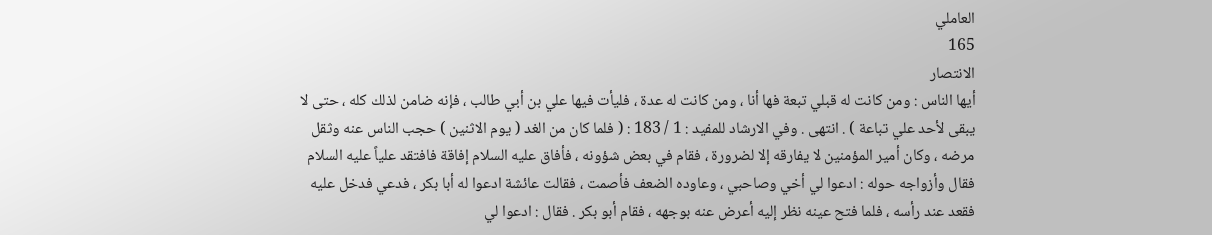العاملي
165
الانتصار
أيها الناس : ومن كانت له قبلي تبعة فها أنا ، ومن كانت له عدة ، فليأت فيها علي بن أبي طالب ، فإنه ضامن لذلك كله ، حتى لا يبقى لأحد علي تباعة ) . انتهى . وفي الارشاد للمفيد : 1 / 183 : ( فلما كان من الغد ( يوم الاثنين ) حجب الناس عنه وثقل مرضه ، وكان أمير المؤمنين لا يفارقه إلا لضرورة ، فقام في بعض شؤونه ، فأفاق عليه السلام إفاقة فافتقد علياً عليه السلام فقال وأزواجه حوله : ادعوا لي أخي وصاحبي ، وعاوده الضعف فأصمت ، فقالت عائشة ادعوا له أبا بكر ، فدعي فدخل عليه فقعد عند رأسه ، فلما فتح عينه نظر إليه أعرض عنه بوجهه ، فقام أبو بكر . فقال : ادعوا لي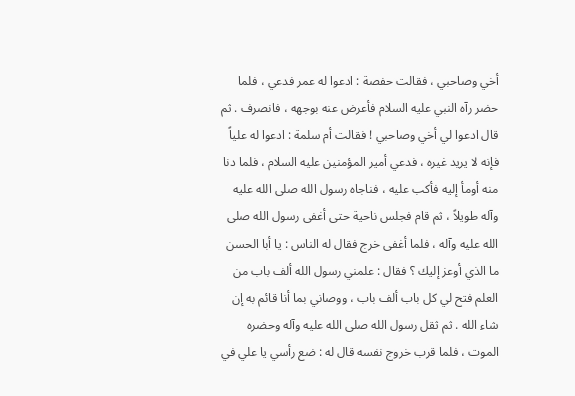أخي وصاحبي ، فقالت حفصة : ادعوا له عمر فدعي ، فلما حضر رآه النبي عليه السلام فأعرض عنه بوجهه ، فانصرف . ثم قال ادعوا لي أخي وصاحبي ! فقالت أم سلمة : ادعوا له علياً فإنه لا يريد غيره ، فدعي أمير المؤمنين عليه السلام ، فلما دنا منه أومأ إليه فأكب عليه ، فناجاه رسول الله صلى الله عليه وآله طويلاً ، ثم قام فجلس ناحية حتى أغفى رسول الله صلى الله عليه وآله ، فلما أغفى خرج فقال له الناس : يا أبا الحسن ما الذي أوعز إليك ؟ فقال : علمني رسول الله ألف باب من العلم فتح لي كل باب ألف باب ، ووصاني بما أنا قائم به إن شاء الله . ثم ثقل رسول الله صلى الله عليه وآله وحضره الموت ، فلما قرب خروج نفسه قال له : ضع رأسي يا علي في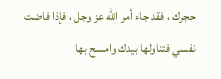حجرك ، فقد جاء أمر الله عز وجل ، فإذا فاضت نفسي فتناولها بيدك وامسح بها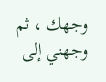وجهك ، ثم وجهني إلى